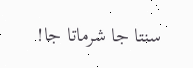سنتا جا شرماتا جا!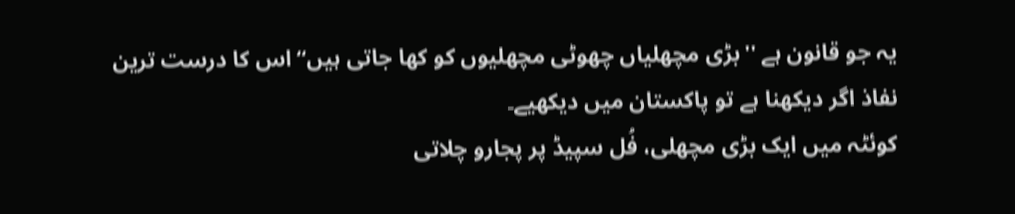یہ جو قانون ہے ''بڑی مچھلیاں چھوٹی مچھلیوں کو کھا جاتی ہیں‘‘ اس کا درست ترین نفاذ اگر دیکھنا ہے تو پاکستان میں دیکھیے۔
کوئٹہ میں ایک بڑی مچھلی، فُل سپیڈ پر پجارو چلاتی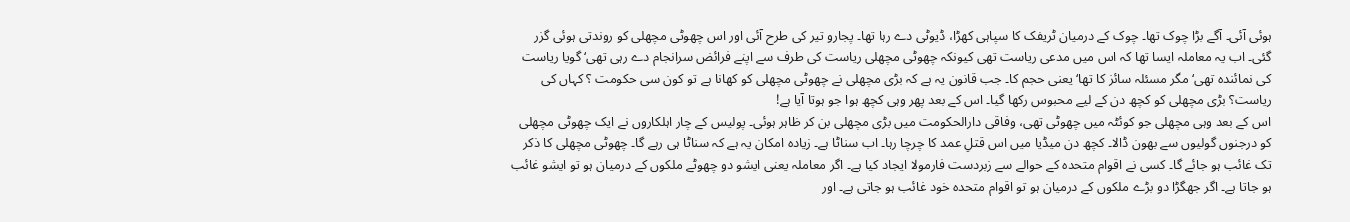ہوئی آئی۔ آگے بڑا چوک تھا۔ چوک کے درمیان ٹریفک کا سپاہی کھڑا، ڈیوٹی دے رہا تھا۔ پجارو تیر کی طرح آئی اور اس چھوٹی مچھلی کو روندتی ہوئی گزر گئی۔ اب یہ معاملہ ایسا تھا کہ اس میں مدعی ریاست تھی کیونکہ چھوٹی مچھلی ریاست کی طرف سے اپنے فرائض سرانجام دے رہی تھی‘ گویا ریاست کی نمائندہ تھی‘ مگر مسئلہ سائز کا تھا‘ یعنی حجم کا۔ جب قانون یہ ہے کہ بڑی مچھلی نے چھوٹی مچھلی کو کھانا ہے تو کون سی حکومت ؟ کہاں کی ریاست؟ بڑی مچھلی کو کچھ دن کے لیے محبوس رکھا گیا۔ اس کے بعد پھر وہی کچھ ہوا جو ہوتا آیا ہے!
اس کے بعد وہی مچھلی جو کوئٹہ میں چھوٹی تھی، وفاقی دارالحکومت میں بڑی مچھلی بن کر ظاہر ہوئی۔ پولیس کے چار اہلکاروں نے ایک چھوٹی مچھلی کو درجنوں گولیوں سے بھون ڈالا۔ کچھ دن میڈیا میں اس قتلِ عمد کا چرچا رہا۔ اب سناٹا ہے۔ زیادہ امکان یہ ہے کہ سناٹا ہی رہے گا۔ چھوٹی مچھلی کا ذکر تک غائب ہو جائے گا۔ کسی نے اقوام متحدہ کے حوالے سے زبردست فارمولا ایجاد کیا ہے۔ اگر معاملہ یعنی ایشو دو چھوٹے ملکوں کے درمیان ہو تو ایشو غائب ہو جاتا ہے۔ اگر جھگڑا دو بڑے ملکوں کے درمیان ہو تو اقوام متحدہ خود غائب ہو جاتی ہے۔ اور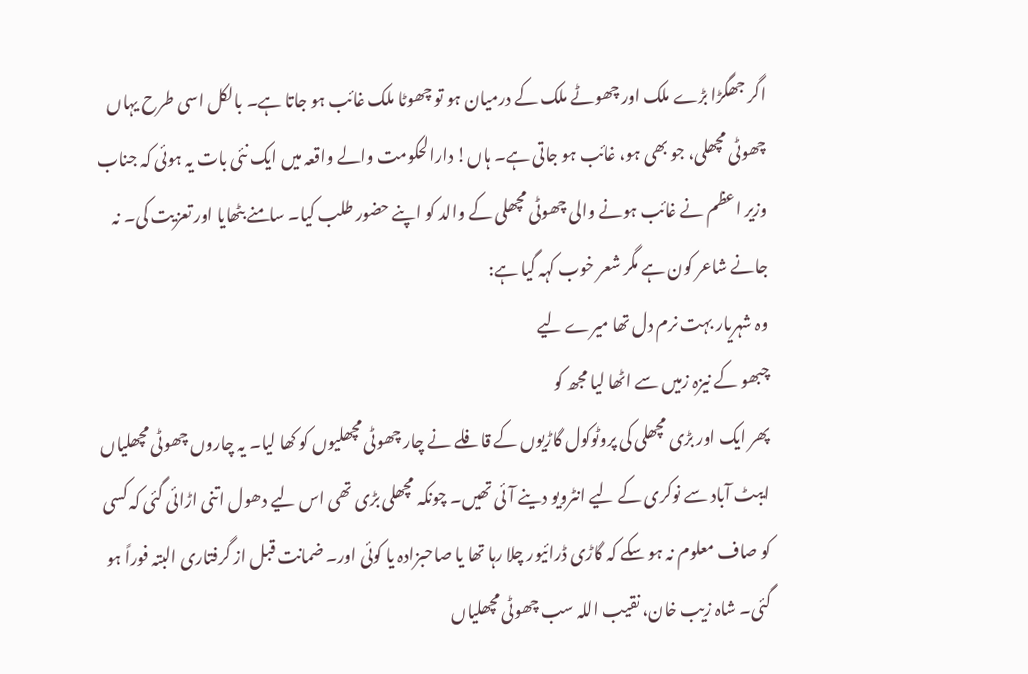اگر جھگڑا بڑے ملک اور چھوٹے ملک کے درمیان ہو تو چھوٹا ملک غائب ہو جاتا ہے۔ بالکل اسی طرح یہاں چھوٹی مچھلی، جو بھی ہو، غائب ہو جاتی ہے۔ ہاں! دارالحکومت والے واقعہ میں ایک نئی بات یہ ہوئی کہ جناب وزیر اعظم نے غائب ہونے والی چھوٹی مچھلی کے والد کو اپنے حضور طلب کیا۔ سامنے بٹھایا اور تعزیت کی۔ نہ جانے شاعر کون ہے مگر شعر خوب کہہ گیا ہے:
وہ شہریار بہت نرم دل تھا میرے لیے
چبھو کے نیزہ زمیں سے اٹھا لیا مجھ کو
پھر ایک اور بڑی مچھلی کی پروٹوکول گاڑیوں کے قافلے نے چار چھوٹی مچھلیوں کو کھا لیا۔ یہ چاروں چھوٹی مچھلیاں ایبٹ آباد سے نوکری کے لیے انٹرویو دینے آئی تھیں۔ چونکہ مچھلی بڑی تھی اس لیے دھول اتنی اڑائی گئی کہ کسی کو صاف معلوم نہ ہو سکے کہ گاڑی ڈرائیور چلا رہا تھا یا صاحبزادہ یا کوئی اور۔ ضمانت قبل از گرفتاری البتہ فوراً ہو گئی۔ شاہ زیب خان، نقیب اللہ سب چھوٹی مچھلیاں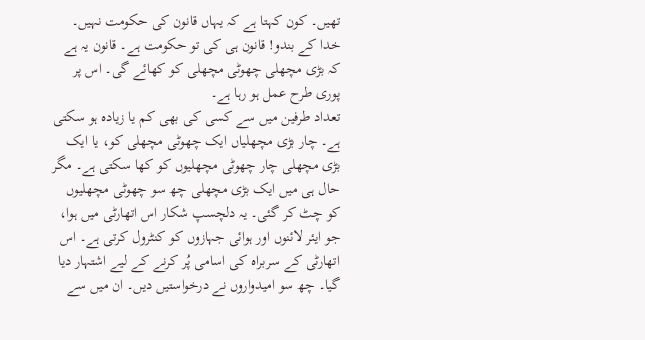تھیں۔ کون کہتا ہے کہ یہاں قانون کی حکومت نہیں۔ خدا کے بندو! قانون ہی کی تو حکومت ہے۔ قانون یہ ہے کہ بڑی مچھلی چھوٹی مچھلی کو کھائے گی۔ اس پر پوری طرح عمل ہو رہا ہے۔
تعداد طرفین میں سے کسی کی بھی کم یا زیادہ ہو سکتی ہے۔ چار بڑی مچھلیاں ایک چھوٹی مچھلی کو، یا ایک بڑی مچھلی چار چھوٹی مچھلیوں کو کھا سکتی ہے۔ مگر حال ہی میں ایک بڑی مچھلی چھ سو چھوٹی مچھلیوں کو چٹ کر گئی۔ یہ دلچسپ شکار اس اتھارٹی میں ہوا، جو ایئر لائنوں اور ہوائی جہازوں کو کنٹرول کرتی ہے۔ اس اتھارٹی کے سربراہ کی اسامی پُر کرنے کے لیے اشتہار دیا گیا۔ چھ سو امیدواروں نے درخواستیں دیں۔ ان میں سے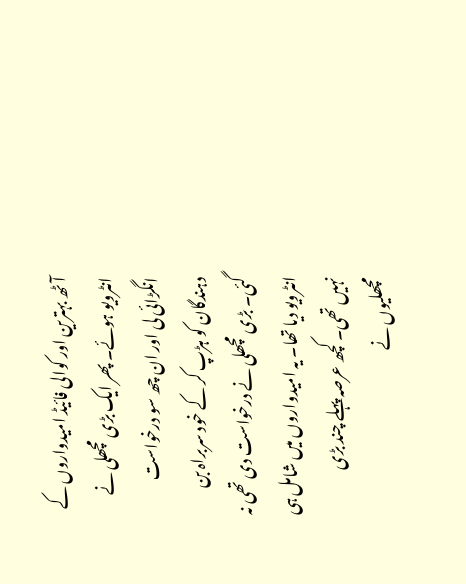آٹھ بہترین اور کوالی فائیڈ امیدواروں کے انٹرویو ہوئے۔ پھر ایک بڑی مچھلی نے انگڑائی لی اور ان چھ سو درخواست دہندگان کو ہڑپ کر کے خود سربراہ بن گئی۔ بڑی مچھلی نے درخواست دی تھی نہ انٹرویو دیا تھا۔ یہ امیدواروں میں شامل ہی نہیں تھی۔ کچھ عرصہ پہلے چند بڑی مچھلیوں نے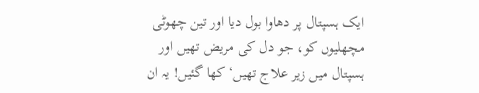ایک ہسپتال پر دھاوا بول دیا اور تین چھوٹی مچھلیوں کو، جو دل کی مریض تھیں اور ہسپتال میں زیر علاج تھیں‘ کھا گئیں! یہ ان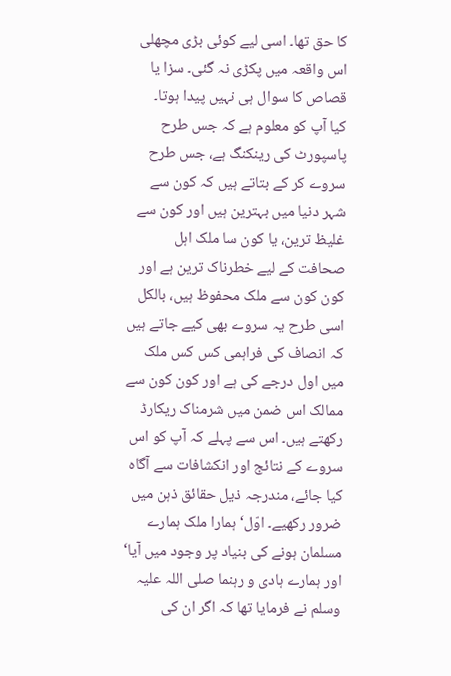کا حق تھا۔ اسی لیے کوئی بڑی مچھلی اس واقعہ میں پکڑی نہ گئی۔ سزا یا قصاص کا سوال ہی نہیں پیدا ہوتا۔
کیا آپ کو معلوم ہے کہ جس طرح پاسپورٹ کی رینکنگ ہے، جس طرح سروے کر کے بتاتے ہیں کہ کون سے شہر دنیا میں بہترین ہیں اور کون سے غلیظ ترین، یا کون سا ملک اہل صحافت کے لیے خطرناک ترین ہے اور کون کون سے ملک محفوظ ہیں، بالکل اسی طرح یہ سروے بھی کیے جاتے ہیں کہ انصاف کی فراہمی کس کس ملک میں اول درجے کی ہے اور کون کون سے ممالک اس ضمن میں شرمناک ریکارڈ رکھتے ہیں۔ اس سے پہلے کہ آپ کو اس سروے کے نتائج اور انکشافات سے آگاہ کیا جائے، مندرجہ ذیل حقائق ذہن میں ضرور رکھیے۔ اوّل‘ ہمارا ملک ہمارے مسلمان ہونے کی بنیاد پر وجود میں آیا‘ اور ہمارے ہادی و رہنما صلی اللہ علیہ وسلم نے فرمایا تھا کہ اگر ان کی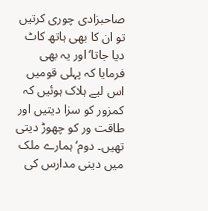صاحبزادی چوری کرتیں تو ان کا بھی ہاتھ کاٹ دیا جاتا‘ اور یہ بھی فرمایا کہ پہلی قومیں اس لیے ہلاک ہوئیں کہ کمزور کو سزا دیتیں اور طاقت ور کو چھوڑ دیتی تھیں۔ دوم‘ ہمارے ملک میں دینی مدارس کی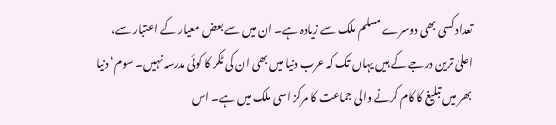تعداد کسی بھی دوسرے مسلم ملک سے زیادہ ہے۔ ان میں سے بعض معیار کے اعتبار سے، اعلیٰ ترین درجے کے ہیں یہاں تک کہ عرب دنیا میں بھی ان کی ٹکر کا کوئی مدرسہ نہیں۔ سوم‘ دنیا بھر میں تبلیغ کا کام کرنے والی جماعت کا مرکز اسی ملک میں ہے۔ اس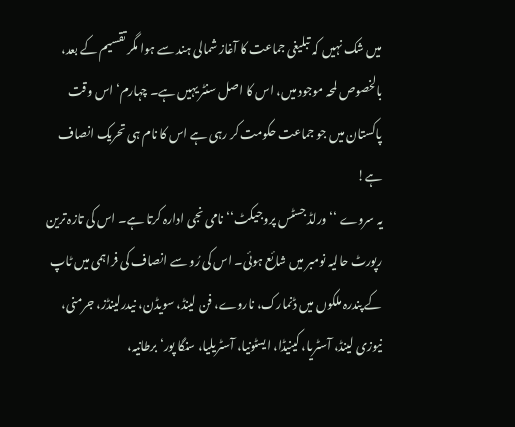میں شک نہیں کہ تبلیغی جماعت کا آغاز شمالی ہند سے ہوا مگر تقسیم کے بعد، بالخصوص لمحہ موجود میں، اس کا اصل سنٹر یہیں ہے۔ چہارم‘ اس وقت پاکستان میں جو جماعت حکومت کر رہی ہے اس کا نام ہی تحریک انصاف ہے!
یہ سروے ‘‘ ورلڈ جسٹس پروجیکٹ‘‘ نامی نجی ادارہ کرتا ہے۔ اس کی تازہ ترین رپورٹ حالیہ نومبر میں شائع ہوئی۔ اس کی رُو سے انصاف کی فراہمی میں ٹاپ کے پندرہ ملکوں میں ڈنمارک، ناروے، فن لینڈ، سویڈن، نیدرلینڈز، جرمنی، نیوزی لینڈ، آسٹریا، کینیڈا، ایسٹونیا، آسٹریلیا، سنگا پور‘ برطانیہ،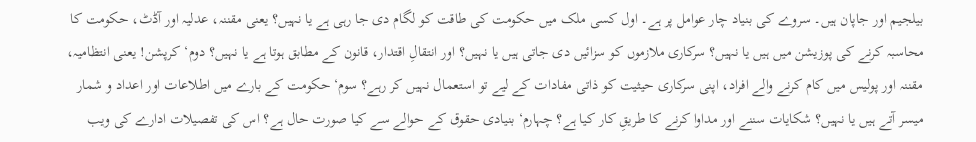بیلجیم اور جاپان ہیں۔ سروے کی بنیاد چار عوامل پر ہے۔ اول کسی ملک میں حکومت کی طاقت کو لگام دی جا رہی ہے یا نہیں؟ یعنی مقننہ، عدلیہ اور آڈٹ، حکومت کا محاسبہ کرنے کی پوزیشن میں ہیں یا نہیں؟ سرکاری ملازموں کو سزائیں دی جاتی ہیں یا نہیں؟ اور انتقالِ اقتدار، قانون کے مطابق ہوتا ہے یا نہیں؟ دوم‘ کرپشن! یعنی انتظامیہ، مقننہ اور پولیس میں کام کرنے والے افراد، اپنی سرکاری حیثیت کو ذاتی مفادات کے لیے تو استعمال نہیں کر رہے؟ سوم‘ حکومت کے بارے میں اطلاعات اور اعداد و شمار میسر آتے ہیں یا نہیں؟ شکایات سننے اور مداوا کرنے کا طریقِ کار کیا ہے؟ چہارم‘ بنیادی حقوق کے حوالے سے کیا صورت حال ہے؟ اس کی تفصیلات ادارے کی ویب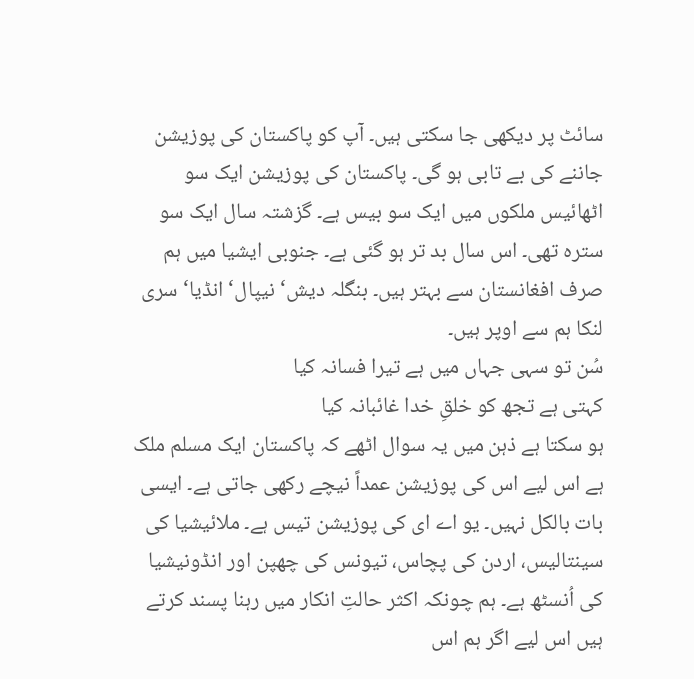سائٹ پر دیکھی جا سکتی ہیں۔ آپ کو پاکستان کی پوزیشن جاننے کی بے تابی ہو گی۔ پاکستان کی پوزیشن ایک سو اٹھائیس ملکوں میں ایک سو بیس ہے۔ گزشتہ سال ایک سو سترہ تھی۔ اس سال بد تر ہو گئی ہے۔ جنوبی ایشیا میں ہم صرف افغانستان سے بہتر ہیں۔ بنگلہ دیش‘ نیپال‘ انڈیا‘ سری لنکا ہم سے اوپر ہیں۔
سُن تو سہی جہاں میں ہے تیرا فسانہ کیا
کہتی ہے تجھ کو خلقِ خدا غائبانہ کیا
ہو سکتا ہے ذہن میں یہ سوال اٹھے کہ پاکستان ایک مسلم ملک ہے اس لیے اس کی پوزیشن عمداً نیچے رکھی جاتی ہے۔ ایسی بات بالکل نہیں۔ یو اے ای کی پوزیشن تیس ہے۔ ملائیشیا کی سینتالیس، اردن کی پچاس، تیونس کی چھپن اور انڈونیشیا کی اُنسٹھ ہے۔ ہم چونکہ اکثر حالتِ انکار میں رہنا پسند کرتے ہیں اس لیے اگر ہم اس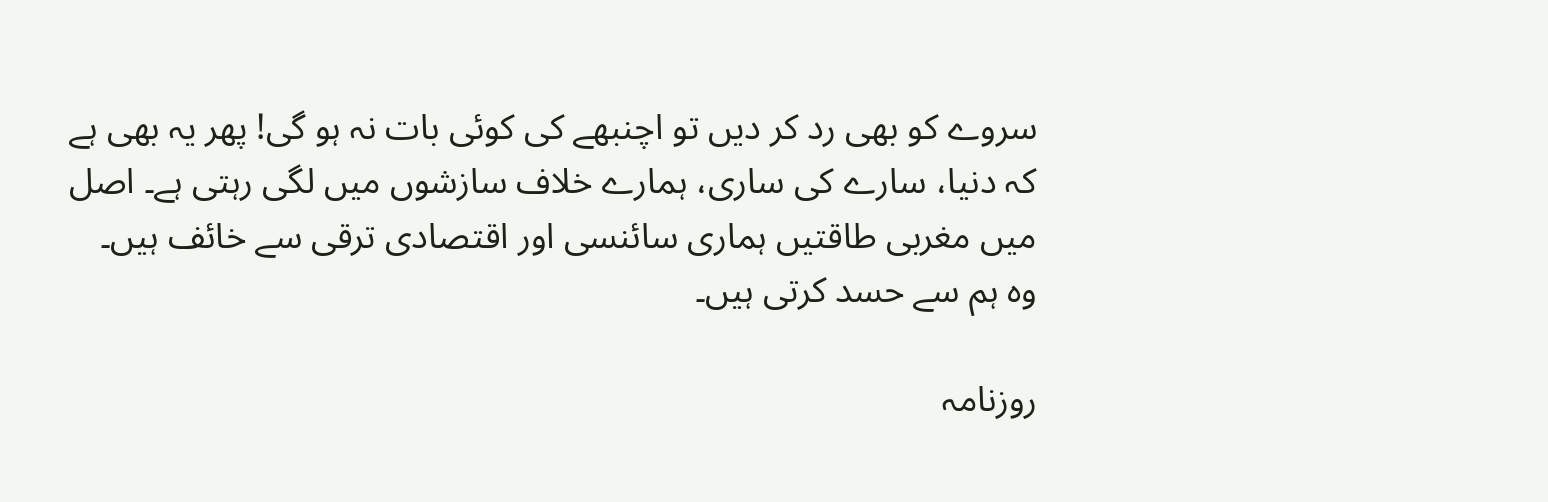سروے کو بھی رد کر دیں تو اچنبھے کی کوئی بات نہ ہو گی! پھر یہ بھی ہے کہ دنیا، سارے کی ساری، ہمارے خلاف سازشوں میں لگی رہتی ہے۔ اصل میں مغربی طاقتیں ہماری سائنسی اور اقتصادی ترقی سے خائف ہیں۔ وہ ہم سے حسد کرتی ہیں۔

روزنامہ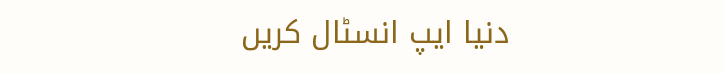دنیا ایپ انسٹال کریں